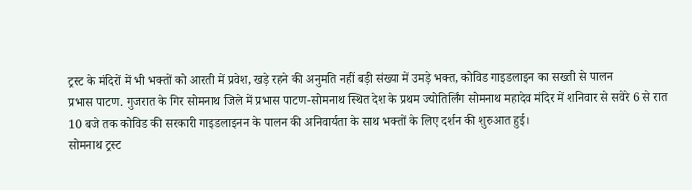ट्रस्ट के मंदिरों में भी भक्तों को आरती में प्रवेश, खड़े रहने की अनुमति नहीं बड़ी संख्या में उमड़े भक्त, कोविड गाइडलाइन का सख्ती से पालन
प्रभास पाटण. गुजरात के गिर सोमनाथ जिले में प्रभास पाटण-सोमनाथ स्थित देश के प्रथम ज्योतिर्लिंग सोमनाथ महादेव मंदिर में शनिवार से सवेरे 6 से रात 10 बजे तक कोविड की सरकारी गाइडलाइनन के पालन की अनिवार्यता के साथ भक्तों के लिए दर्शन की शुरुआत हुई।
सोमनाथ ट्रस्ट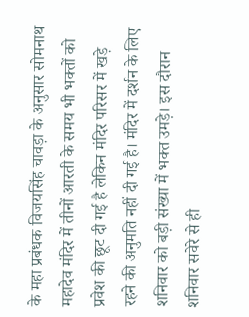के महा प्रबंधक विजयसिंह चावड़ा के अनुसार सोमनाथ महादेव मंदिर में तीनों आरती के समय भी भक्तों को प्रवेश की छूट दी गई है लेकिन मंदिर परिसर में खड़े रहने की अनुमति नहीं दी गई है। मंदिर में दर्शन के लिए शनिवार को बड़ी संख्या में भक्त उमड़े। इस दौरान शनिवार सवेरे से ही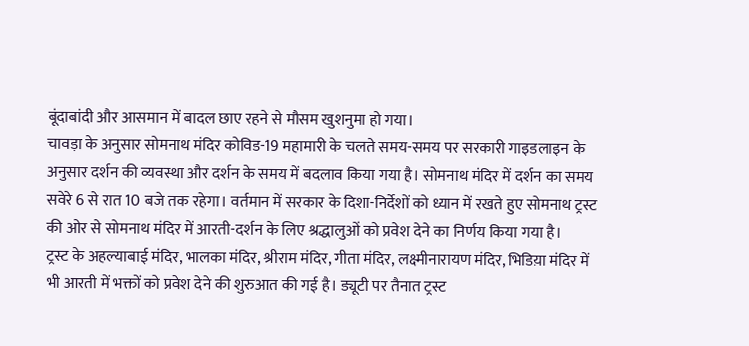बूंदाबांदी और आसमान में बादल छाए रहने से मौसम खुशनुमा हो गया।
चावड़ा के अनुसार सोमनाथ मंदिर कोविड-19 महामारी के चलते समय-समय पर सरकारी गाइडलाइन के अनुसार दर्शन की व्यवस्था और दर्शन के समय में बदलाव किया गया है। सोमनाथ मंदिर में दर्शन का समय सवेरे 6 से रात 10 बजे तक रहेगा। वर्तमान में सरकार के दिशा-निर्देशों को ध्यान में रखते हुए सोमनाथ ट्रस्ट की ओर से सोमनाथ मंदिर में आरती-दर्शन के लिए श्रद्धालुओं को प्रवेश देने का निर्णय किया गया है।
ट्रस्ट के अहल्याबाई मंदिर, भालका मंदिर, श्रीराम मंदिर, गीता मंदिर, लक्ष्मीनारायण मंदिर, भिडिय़ा मंदिर में भी आरती में भक्तों को प्रवेश देने की शुरुआत की गई है। ड्यूटी पर तैनात ट्रस्ट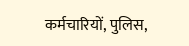कर्मचारियों, पुलिस,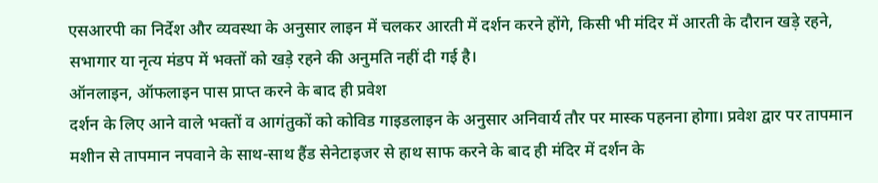एसआरपी का निर्देश और व्यवस्था के अनुसार लाइन में चलकर आरती में दर्शन करने होंगे, किसी भी मंदिर में आरती के दौरान खड़े रहने, सभागार या नृत्य मंडप में भक्तों को खड़े रहने की अनुमति नहीं दी गई है।
ऑनलाइन, ऑफलाइन पास प्राप्त करने के बाद ही प्रवेश
दर्शन के लिए आने वाले भक्तों व आगंतुकों को कोविड गाइडलाइन के अनुसार अनिवार्य तौर पर मास्क पहनना होगा। प्रवेश द्वार पर तापमान मशीन से तापमान नपवाने के साथ-साथ हैंड सेनेटाइजर से हाथ साफ करने के बाद ही मंदिर में दर्शन के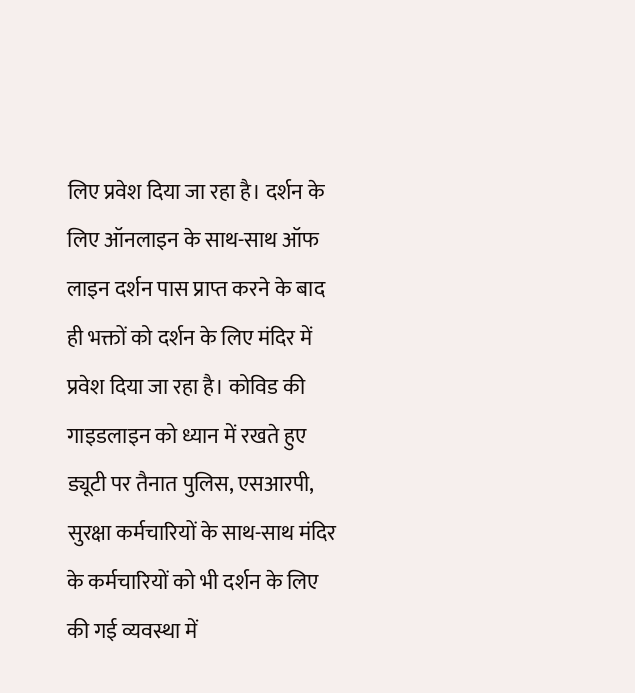लिए प्रवेश दिया जा रहा है। दर्शन के लिए ऑनलाइन के साथ-साथ ऑफ लाइन दर्शन पास प्राप्त करने के बाद ही भक्तों को दर्शन के लिए मंदिर में प्रवेश दिया जा रहा है। कोविड की गाइडलाइन को ध्यान में रखते हुए ड्यूटी पर तैनात पुलिस, एसआरपी, सुरक्षा कर्मचारियों के साथ-साथ मंदिर के कर्मचारियों को भी दर्शन के लिए की गई व्यवस्था में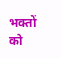भक्तों को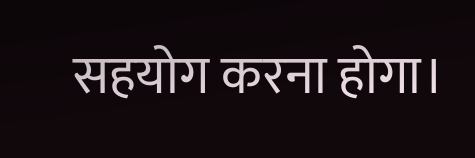सहयोग करना होगा।